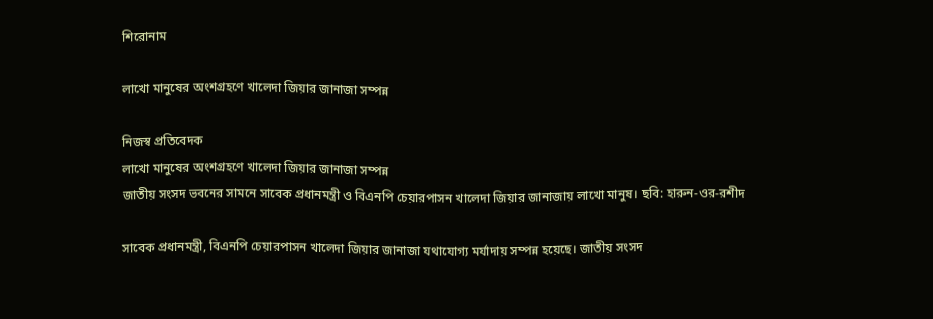শিরোনাম

লাখো মানুষের অংশগ্রহণে খালেদা জিয়ার জানাজা সম্পন্ন

নিজস্ব প্রতিবেদক
লাখো মানুষের অংশগ্রহণে খালেদা জিয়ার জানাজা সম্পন্ন
জাতীয় সংসদ ভবনের সামনে সাবেক প্রধানমন্ত্রী ও বিএনপি চেয়ারপাসন খালেদা জিয়ার জানাজায় লাখো মানুষ। ছবি: হারুন-ওর-রশীদ

সাবেক প্রধানমন্ত্রী, বিএনপি চেয়ারপাসন খালেদা জিয়ার জানাজা যথাযোগ্য মর্যাদায় সম্পন্ন হয়েছে। জাতীয় সংসদ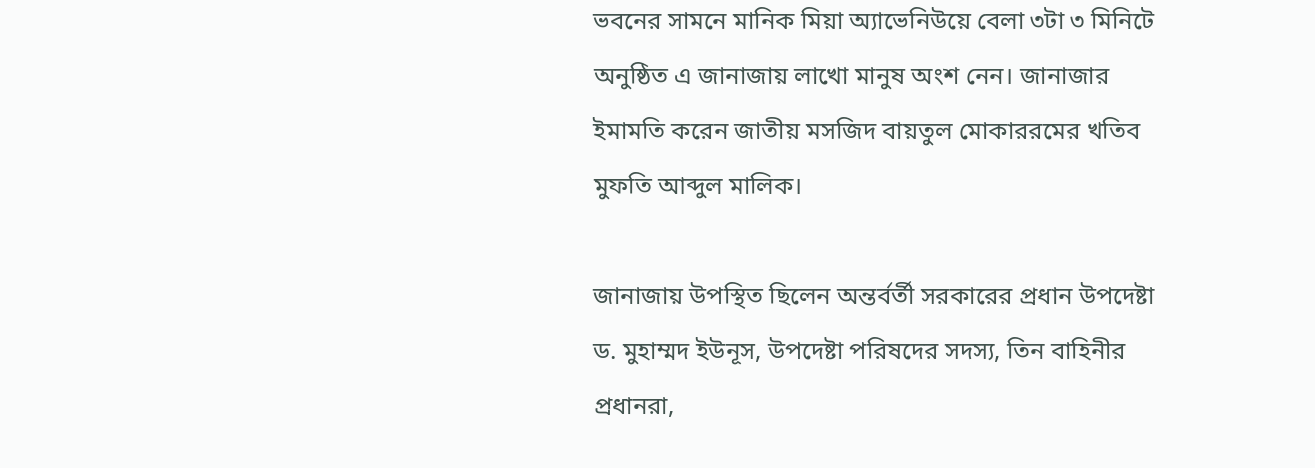ভবনের সামনে মানিক মিয়া অ্যাভেনিউয়ে বেলা ৩টা ৩ মিনিটে অনুষ্ঠিত এ জানাজায় লাখো মানুষ অংশ নেন। জানাজার ইমামতি করেন জাতীয় মসজিদ বায়তুল মোকাররমের খতিব মুফতি আব্দুল মালিক।

জানাজায় উপস্থিত ছিলেন অন্তর্বর্তী সরকারের প্রধান উপদেষ্টা ড. মুহাম্মদ ইউনূস, উপদেষ্টা পরিষদের সদস্য, তিন বাহিনীর প্রধানরা,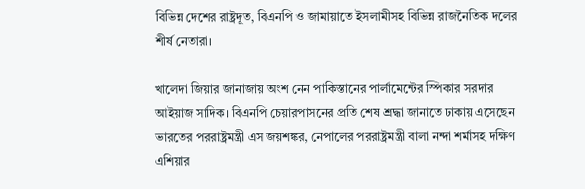বিভিন্ন দেশের রাষ্ট্রদূত, বিএনপি ও জামায়াতে ইসলামীসহ বিভিন্ন রাজনৈতিক দলের শীর্ষ নেতারা।

খালেদা জিয়ার জানাজায় অংশ নেন পাকিস্তানের পার্লামেন্টের স্পিকার সরদার আইয়াজ সাদিক। বিএনপি চেয়ারপাসনের প্রতি শেষ শ্রদ্ধা জানাতে ঢাকায় এসেছেন ভারতের পররাষ্ট্রমন্ত্রী এস জয়শঙ্কর, নেপালের পররাষ্ট্রমন্ত্রী বালা নন্দা শর্মাসহ দক্ষিণ এশিয়ার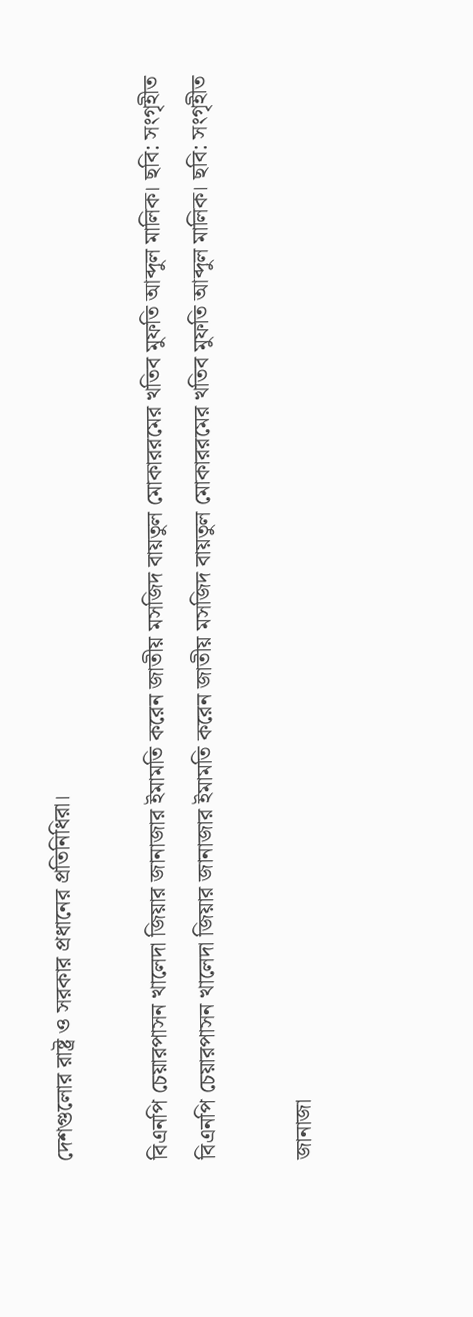দেশগুলোর রাষ্ট্র ও সরকার প্রধানের প্রতিনিধিরা।

বিএনপি চেয়ারপাসন খালেদা জিয়ার জানাজার ইমামতি করেন জাতীয় মসজিদ বায়তুল মোকাররমের খতিব মুফতি আব্দুল মালিক। ছবি: সংগৃহীত
বিএনপি চেয়ারপাসন খালেদা জিয়ার জানাজার ইমামতি করেন জাতীয় মসজিদ বায়তুল মোকাররমের খতিব মুফতি আব্দুল মালিক। ছবি: সংগৃহীত

জানাজা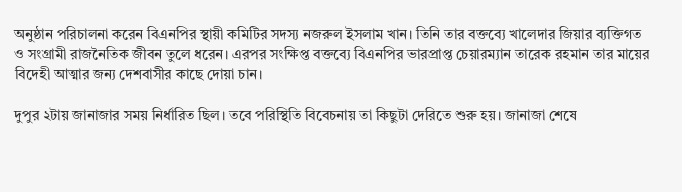অনুষ্ঠান পরিচালনা করেন বিএনপির স্থায়ী কমিটির সদস্য নজরুল ইসলাম খান। তিনি তার বক্তব্যে খালেদার জিয়ার ব্যক্তিগত ও সংগ্রামী রাজনৈতিক জীবন তুলে ধরেন। এরপর সংক্ষিপ্ত বক্তব্যে বিএনপির ভারপ্রাপ্ত চেয়ারম্যান তারেক রহমান তার মায়ের বিদেহী আত্মার জন্য দেশবাসীর কাছে দোয়া চান।

দুপুর ২টায় জানাজার সময় নির্ধারিত ছিল। তবে পরিস্থিতি বিবেচনায় তা কিছুটা দেরিতে শুরু হয়। জানাজা শেষে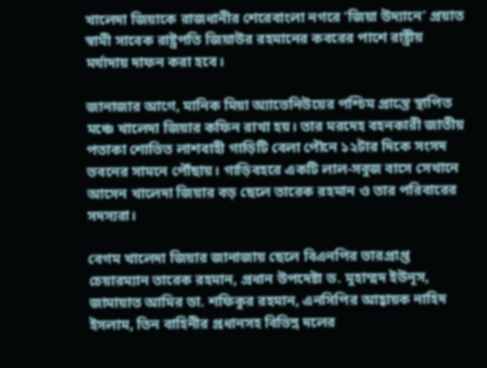খালেদা জিয়াকে রাজধানীর শেরেবাংলা নগরে ‘জিয়া উদ্যানে’ প্রয়াত স্বামী সাবেক রাষ্ট্রপতি জিয়াউর রহমানের কবরের পাশে রাষ্ট্রীয় মর্যাদায় দাফন করা হবে।

জানাজার আগে, মানিক মিয়া অ্যাভেনিউয়ের পশ্চিম প্রান্তে স্থাপিত মঞ্চে খালেদা জিয়ার কফিন রাখা হয়। তার মরদেহ বহনকারী জাতীয় পতাকা শোভিত লাশবাহী গাড়িটি বেলা পৌনে ১২টার দিকে সংসদ ভবনের সামনে পৌঁছায়। গাড়িবহরে একটি লাল-সবুজ বাসে সেখানে আসেন খালেদা জিয়ার বড় ছেলে তারেক রহমান ও তার পরিবারের সদস্যরা।

বেগম খালেদা জিয়ার জানাজায় ছেলে বিএনপির ভারপ্রাপ্ত চেয়ারম্যান তারেক রহমান, প্রধান উপদেষ্টা ড. মুহাম্মদ ইউনূস, জামায়াত আমির ডা. শফিকুর রহমান, এনসিপির আহ্বায়ক নাহিদ ইসলাম, তিন বাহিনীর প্রধানসহ বিভিন্ন দলের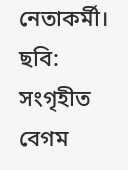নেতাকর্মী। ছবি: সংগৃহীত
বেগম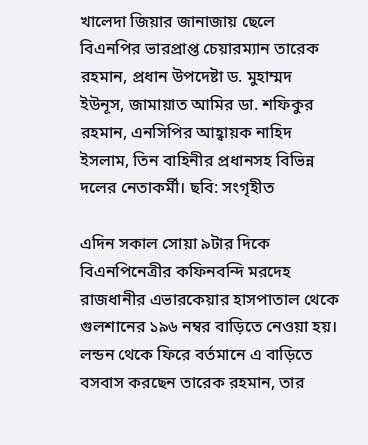খালেদা জিয়ার জানাজায় ছেলে বিএনপির ভারপ্রাপ্ত চেয়ারম্যান তারেক রহমান, প্রধান উপদেষ্টা ড. মুহাম্মদ ইউনূস, জামায়াত আমির ডা. শফিকুর রহমান, এনসিপির আহ্বায়ক নাহিদ ইসলাম, তিন বাহিনীর প্রধানসহ বিভিন্ন দলের নেতাকর্মী। ছবি: সংগৃহীত

এদিন সকাল সোয়া ৯টার দিকে বিএনপিনেত্রীর কফিনবন্দি মরদেহ রাজধানীর এভারকেয়ার হাসপাতাল থেকে গুলশানের ১৯৬ নম্বর বাড়িতে নেওয়া হয়। লন্ডন থেকে ফিরে বর্তমানে এ বাড়িতে বসবাস করছেন তারেক রহমান, তার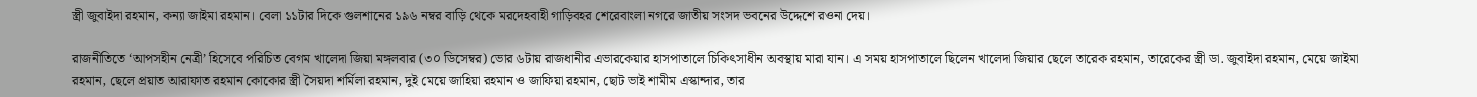স্ত্রী জুবাইদা রহমান, কন্যা জাইমা রহমান। বেলা ১১টার দিকে গুলশানের ১৯৬ নম্বর বাড়ি থেকে মরদেহবাহী গাড়িবহর শেরেবাংলা নগরে জাতীয় সংসদ ভবনের উদ্দেশে রওনা দেয়।

রাজনীতিতে ‘আপসহীন নেত্রী’ হিসেবে পরিচিত বেগম খালেদা জিয়া মঙ্গলবার (৩০ ডিসেম্বর) ভোর ৬টায় রাজধানীর এভারকেয়ার হাসপাতালে চিকিৎসাধীন অবস্থায় মারা যান। এ সময় হাসপাতালে ছিলেন খালেদা জিয়ার ছেলে তারেক রহমান, তারেকের স্ত্রী ডা. জুবাইদা রহমান, মেয়ে জাইমা রহমান, ছেলে প্রয়াত আরাফাত রহমান কোকোর স্ত্রী সৈয়দা শর্মিলা রহমান, দুই মেয়ে জাহিয়া রহমান ও জাফিয়া রহমান, ছোট ভাই শামীম এস্কান্দার, তার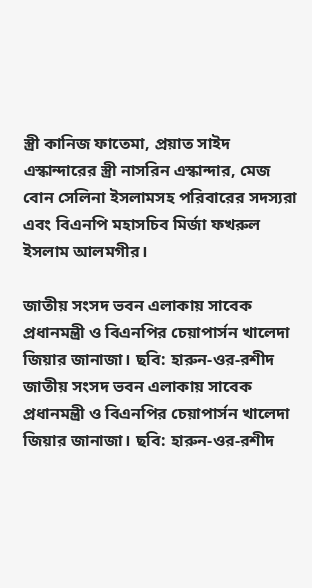স্ত্রী কানিজ ফাতেমা, প্রয়াত সাইদ এস্কান্দারের স্ত্রী নাসরিন এস্কান্দার, মেজ বোন সেলিনা ইসলামসহ পরিবারের সদস্যরা এবং বিএনপি মহাসচিব মির্জা ফখরুল ইসলাম আলমগীর।

জাতীয় সংসদ ভবন এলাকায় সাবেক প্রধানমন্ত্রী ও বিএনপির চেয়াপার্সন খালেদা জিয়ার জানাজা। ছবি: হারুন-ওর-রশীদ
জাতীয় সংসদ ভবন এলাকায় সাবেক প্রধানমন্ত্রী ও বিএনপির চেয়াপার্সন খালেদা জিয়ার জানাজা। ছবি: হারুন-ওর-রশীদ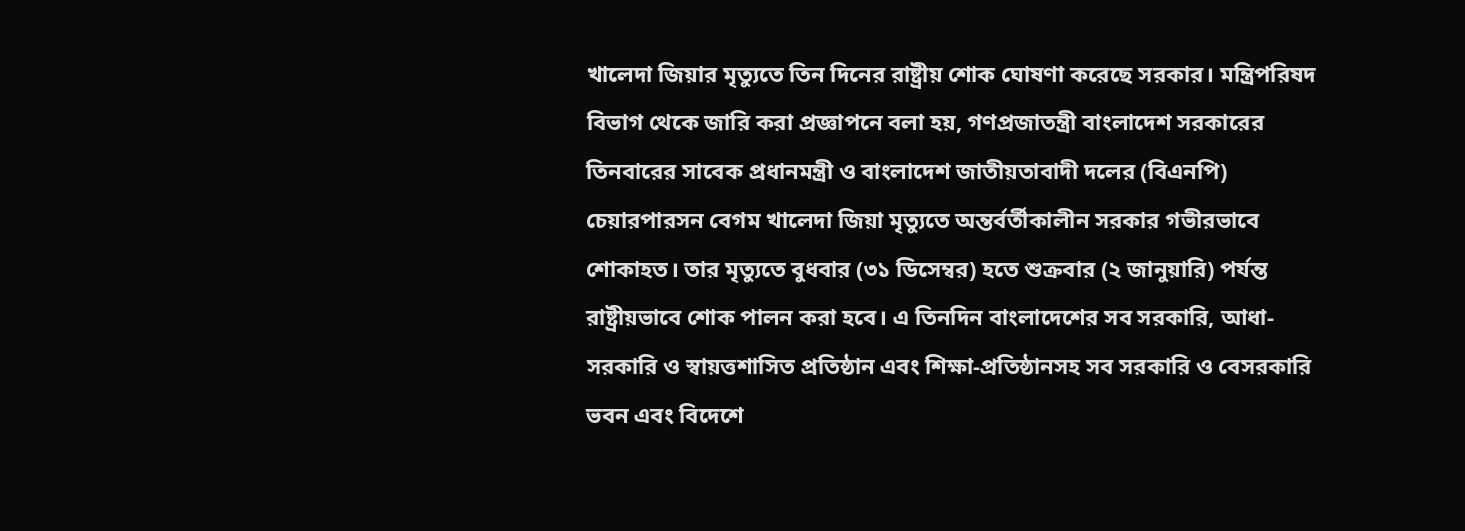খালেদা জিয়ার মৃত্যুতে তিন দিনের রাষ্ট্রীয় শোক ঘোষণা করেছে সরকার। মন্ত্রিপরিষদ বিভাগ থেকে জারি করা প্রজ্ঞাপনে বলা হয়, গণপ্রজাতন্ত্রী বাংলাদেশ সরকারের তিনবারের সাবেক প্রধানমন্ত্রী ও বাংলাদেশ জাতীয়তাবাদী দলের (বিএনপি) চেয়ারপারসন বেগম খালেদা জিয়া মৃত্যুতে অন্তর্বর্তীকালীন সরকার গভীরভাবে শোকাহত। তার মৃত্যুতে বুধবার (৩১ ডিসেম্বর) হতে শুক্রবার (২ জানুয়ারি) পর্যন্ত রাষ্ট্রীয়ভাবে শোক পালন করা হবে। এ তিনদিন বাংলাদেশের সব সরকারি, আধা-সরকারি ও স্বায়ত্তশাসিত প্রতিষ্ঠান এবং শিক্ষা-প্রতিষ্ঠানসহ সব সরকারি ও বেসরকারি ভবন এবং বিদেশে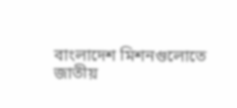বাংলাদেশ মিশনগুলোতে জাতীয়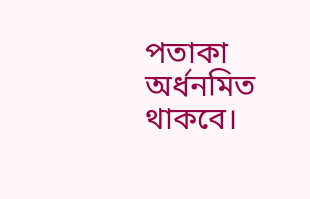পতাকা অর্ধনমিত থাকবে।